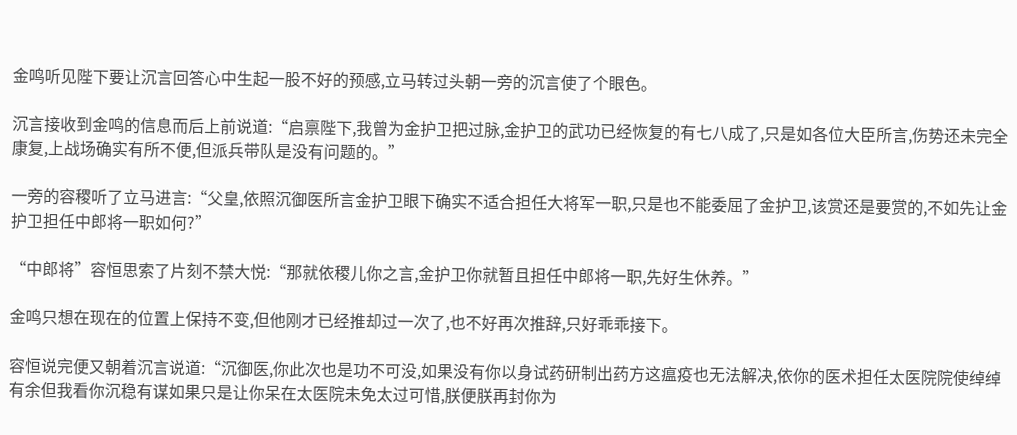金鸣听见陛下要让沉言回答心中生起一股不好的预感,立马转过头朝一旁的沉言使了个眼色。

沉言接收到金鸣的信息而后上前说道:“启禀陛下,我曾为金护卫把过脉,金护卫的武功已经恢复的有七八成了,只是如各位大臣所言,伤势还未完全康复,上战场确实有所不便,但派兵带队是没有问题的。”

一旁的容稷听了立马进言:“父皇,依照沉御医所言金护卫眼下确实不适合担任大将军一职,只是也不能委屈了金护卫,该赏还是要赏的,不如先让金护卫担任中郎将一职如何?”

“中郎将”容恒思索了片刻不禁大悦:“那就依稷儿你之言,金护卫你就暂且担任中郎将一职,先好生休养。”

金鸣只想在现在的位置上保持不变,但他刚才已经推却过一次了,也不好再次推辞,只好乖乖接下。

容恒说完便又朝着沉言说道:“沉御医,你此次也是功不可没,如果没有你以身试药研制出药方这瘟疫也无法解决,依你的医术担任太医院院使绰绰有余但我看你沉稳有谋如果只是让你呆在太医院未免太过可惜,朕便朕再封你为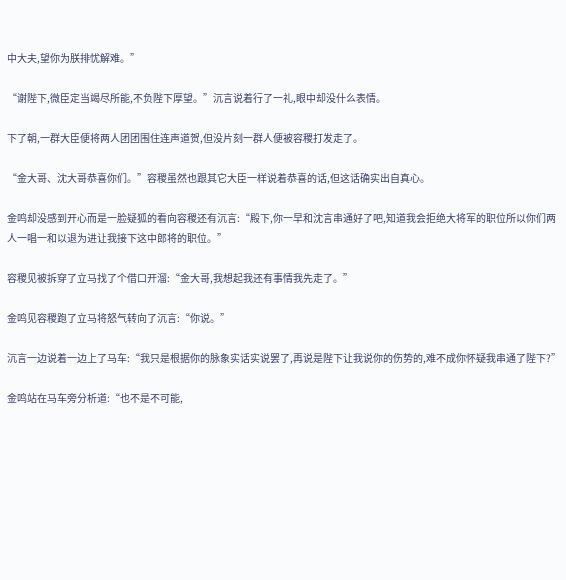中大夫,望你为朕排忧解难。”

“谢陛下,微臣定当竭尽所能,不负陛下厚望。”沉言说着行了一礼,眼中却没什么表情。

下了朝,一群大臣便将两人团团围住连声道贺,但没片刻一群人便被容稷打发走了。

“金大哥、沈大哥恭喜你们。”容稷虽然也跟其它大臣一样说着恭喜的话,但这话确实出自真心。

金鸣却没感到开心而是一脸疑狐的看向容稷还有沉言:“殿下,你一早和沈言串通好了吧,知道我会拒绝大将军的职位所以你们两人一唱一和以退为进让我接下这中郎将的职位。”

容稷见被拆穿了立马找了个借口开溜:“金大哥,我想起我还有事情我先走了。”

金鸣见容稷跑了立马将怒气转向了沉言:“你说。”

沉言一边说着一边上了马车:“我只是根据你的脉象实话实说罢了,再说是陛下让我说你的伤势的,难不成你怀疑我串通了陛下?”

金鸣站在马车旁分析道:“也不是不可能,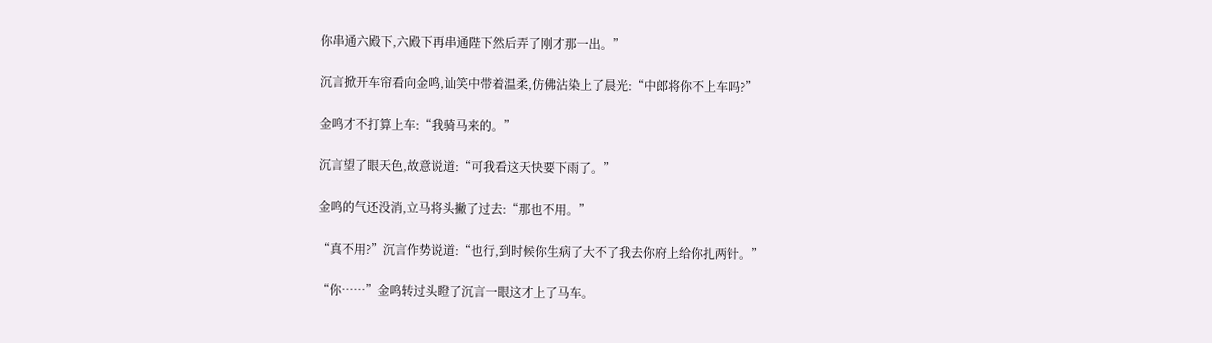你串通六殿下,六殿下再串通陛下然后弄了刚才那一出。”

沉言掀开车帘看向金鸣,讪笑中带着温柔,仿佛沾染上了晨光:“中郎将你不上车吗?”

金鸣才不打算上车:“我骑马来的。”

沉言望了眼天色,故意说道:“可我看这天快要下雨了。”

金鸣的气还没消,立马将头撇了过去:“那也不用。”

“真不用?”沉言作势说道:“也行,到时候你生病了大不了我去你府上给你扎两针。”

“你……”金鸣转过头瞪了沉言一眼这才上了马车。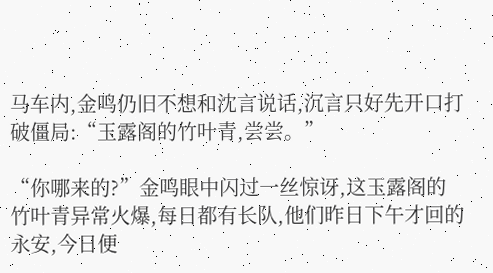马车内,金鸣仍旧不想和沈言说话,沉言只好先开口打破僵局:“玉露阁的竹叶青,尝尝。”

“你哪来的?”金鸣眼中闪过一丝惊讶,这玉露阁的竹叶青异常火爆,每日都有长队,他们昨日下午才回的永安,今日便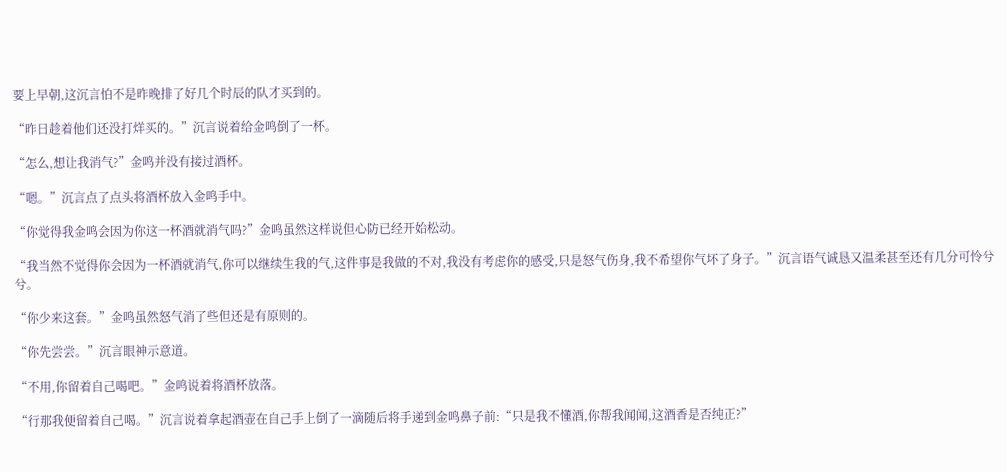要上早朝,这沉言怕不是昨晚排了好几个时辰的队才买到的。

“昨日趁着他们还没打烊买的。”沉言说着给金鸣倒了一杯。

“怎么,想让我消气?”金鸣并没有接过酒杯。

“嗯。”沉言点了点头将酒杯放入金鸣手中。

“你觉得我金鸣会因为你这一杯酒就消气吗?”金鸣虽然这样说但心防已经开始松动。

“我当然不觉得你会因为一杯酒就消气,你可以继续生我的气,这件事是我做的不对,我没有考虑你的感受,只是怒气伤身,我不希望你气坏了身子。”沉言语气诚恳又温柔甚至还有几分可怜兮兮。

“你少来这套。”金鸣虽然怒气消了些但还是有原则的。

“你先尝尝。”沉言眼神示意道。

“不用,你留着自己喝吧。”金鸣说着将酒杯放落。

“行那我便留着自己喝。”沉言说着拿起酒壶在自己手上倒了一滴随后将手递到金鸣鼻子前:“只是我不懂酒,你帮我闻闻,这酒香是否纯正?”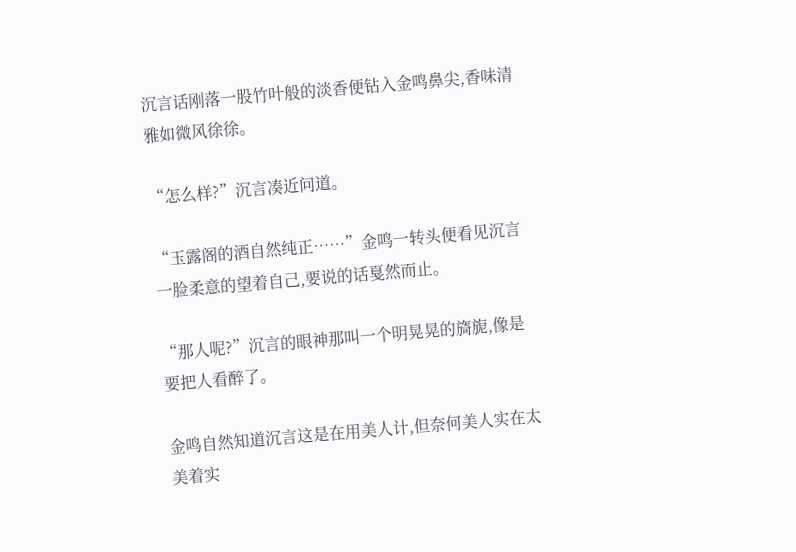沉言话刚落一股竹叶般的淡香便钻入金鸣鼻尖,香味清雅如微风徐徐。

“怎么样?”沉言凑近问道。

“玉露阁的酒自然纯正……”金鸣一转头便看见沉言一脸柔意的望着自己,要说的话戛然而止。

“那人呢?”沉言的眼神那叫一个明晃晃的旖旎,像是要把人看醉了。

金鸣自然知道沉言这是在用美人计,但奈何美人实在太美着实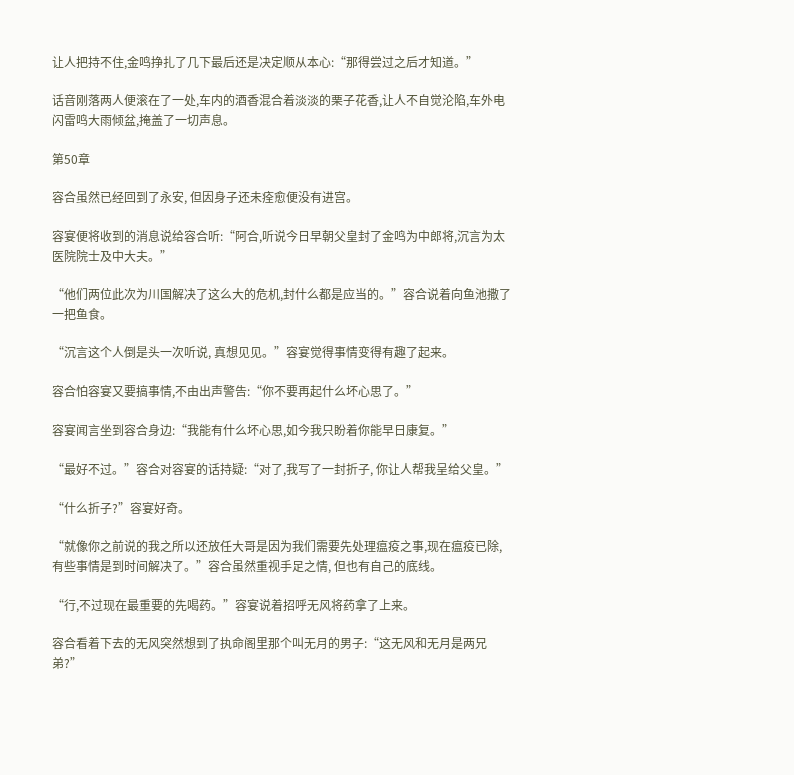让人把持不住,金鸣挣扎了几下最后还是决定顺从本心:“那得尝过之后才知道。”

话音刚落两人便滚在了一处,车内的酒香混合着淡淡的栗子花香,让人不自觉沦陷,车外电闪雷鸣大雨倾盆,掩盖了一切声息。

第50章

容合虽然已经回到了永安, 但因身子还未痊愈便没有进宫。

容宴便将收到的消息说给容合听:“阿合,听说今日早朝父皇封了金鸣为中郎将,沉言为太医院院士及中大夫。”

“他们两位此次为川国解决了这么大的危机,封什么都是应当的。”容合说着向鱼池撒了一把鱼食。

“沉言这个人倒是头一次听说, 真想见见。”容宴觉得事情变得有趣了起来。

容合怕容宴又要搞事情,不由出声警告:“你不要再起什么坏心思了。”

容宴闻言坐到容合身边:“我能有什么坏心思,如今我只盼着你能早日康复。”

“最好不过。”容合对容宴的话持疑:“对了,我写了一封折子, 你让人帮我呈给父皇。”

“什么折子?”容宴好奇。

“就像你之前说的我之所以还放任大哥是因为我们需要先处理瘟疫之事,现在瘟疫已除,有些事情是到时间解决了。”容合虽然重视手足之情, 但也有自己的底线。

“行,不过现在最重要的先喝药。”容宴说着招呼无风将药拿了上来。

容合看着下去的无风突然想到了执命阁里那个叫无月的男子:“这无风和无月是两兄弟?”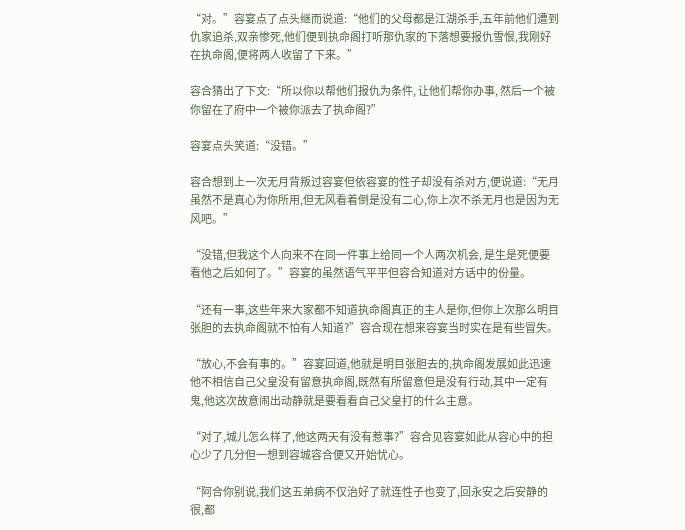“对。”容宴点了点头继而说道:“他们的父母都是江湖杀手,五年前他们遭到仇家追杀,双亲惨死,他们便到执命阁打听那仇家的下落想要报仇雪恨,我刚好在执命阁,便将两人收留了下来。”

容合猜出了下文:“所以你以帮他们报仇为条件, 让他们帮你办事, 然后一个被你留在了府中一个被你派去了执命阁?”

容宴点头笑道:“没错。”

容合想到上一次无月背叛过容宴但依容宴的性子却没有杀对方,便说道:“无月虽然不是真心为你所用,但无风看着倒是没有二心,你上次不杀无月也是因为无风吧。”

“没错,但我这个人向来不在同一件事上给同一个人两次机会, 是生是死便要看他之后如何了。”容宴的虽然语气平平但容合知道对方话中的份量。

“还有一事,这些年来大家都不知道执命阁真正的主人是你,但你上次那么明目张胆的去执命阁就不怕有人知道?”容合现在想来容宴当时实在是有些冒失。

“放心,不会有事的。”容宴回道,他就是明目张胆去的,执命阁发展如此迅速他不相信自己父皇没有留意执命阁,既然有所留意但是没有行动,其中一定有鬼,他这次故意闹出动静就是要看看自己父皇打的什么主意。

“对了,城儿怎么样了,他这两天有没有惹事?”容合见容宴如此从容心中的担心少了几分但一想到容城容合便又开始忧心。

“阿合你别说,我们这五弟病不仅治好了就连性子也变了,回永安之后安静的很,都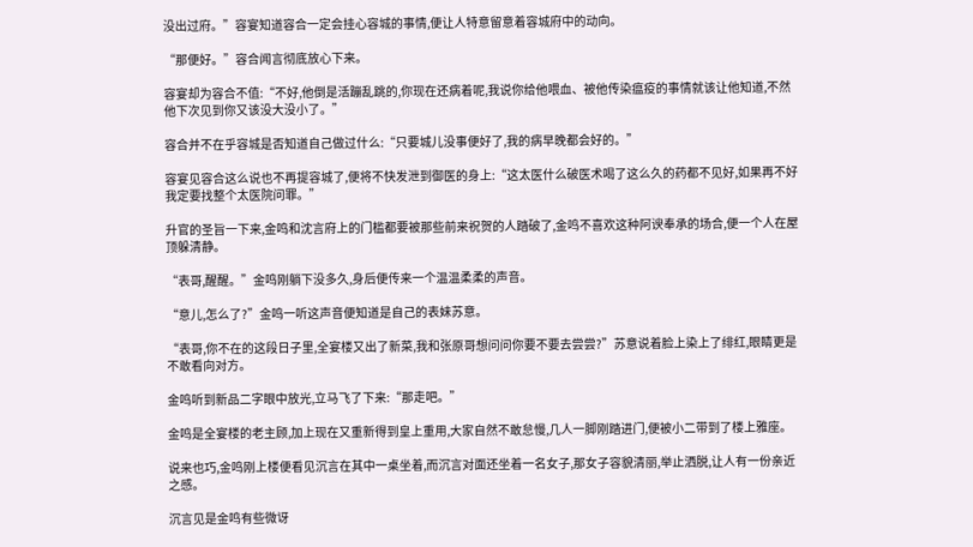没出过府。”容宴知道容合一定会挂心容城的事情,便让人特意留意着容城府中的动向。

“那便好。”容合闻言彻底放心下来。

容宴却为容合不值:“不好,他倒是活蹦乱跳的,你现在还病着呢,我说你给他喂血、被他传染瘟疫的事情就该让他知道,不然他下次见到你又该没大没小了。”

容合并不在乎容城是否知道自己做过什么:“只要城儿没事便好了,我的病早晚都会好的。”

容宴见容合这么说也不再提容城了,便将不快发泄到御医的身上:“这太医什么破医术喝了这么久的药都不见好,如果再不好我定要找整个太医院问罪。”

升官的圣旨一下来,金鸣和沈言府上的门槛都要被那些前来祝贺的人踏破了,金鸣不喜欢这种阿谀奉承的场合,便一个人在屋顶躲清静。

“表哥,醒醒。”金鸣刚躺下没多久,身后便传来一个温温柔柔的声音。

“意儿,怎么了?”金鸣一听这声音便知道是自己的表妹苏意。

“表哥,你不在的这段日子里,全宴楼又出了新菜,我和张原哥想问问你要不要去尝尝?”苏意说着脸上染上了绯红,眼睛更是不敢看向对方。

金鸣听到新品二字眼中放光,立马飞了下来:“那走吧。”

金鸣是全宴楼的老主顾,加上现在又重新得到皇上重用,大家自然不敢怠慢,几人一脚刚踏进门,便被小二带到了楼上雅座。

说来也巧,金鸣刚上楼便看见沉言在其中一桌坐着,而沉言对面还坐着一名女子,那女子容貌清丽,举止洒脱,让人有一份亲近之感。

沉言见是金鸣有些微讶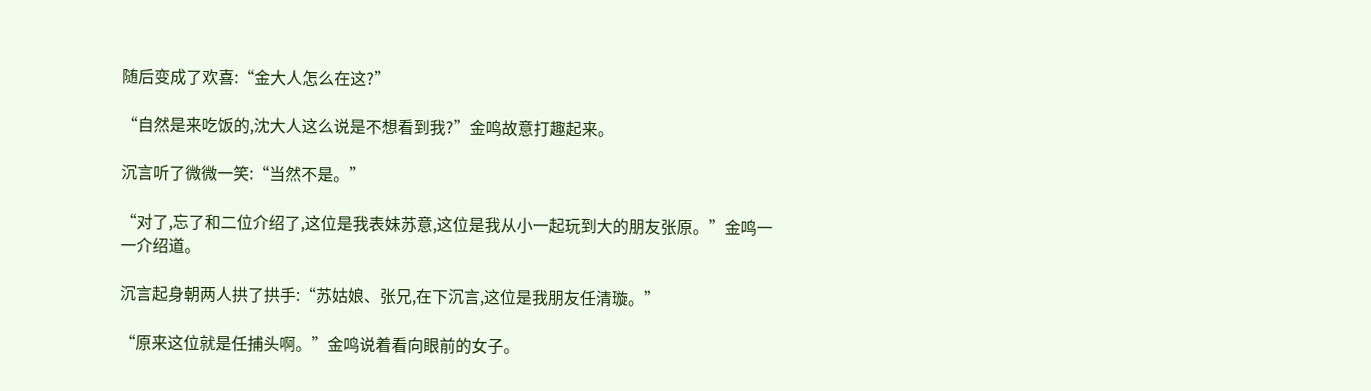随后变成了欢喜:“金大人怎么在这?”

“自然是来吃饭的,沈大人这么说是不想看到我?”金鸣故意打趣起来。

沉言听了微微一笑:“当然不是。”

“对了,忘了和二位介绍了,这位是我表妹苏意,这位是我从小一起玩到大的朋友张原。”金鸣一一介绍道。

沉言起身朝两人拱了拱手:“苏姑娘、张兄,在下沉言,这位是我朋友任清璇。”

“原来这位就是任捕头啊。”金鸣说着看向眼前的女子。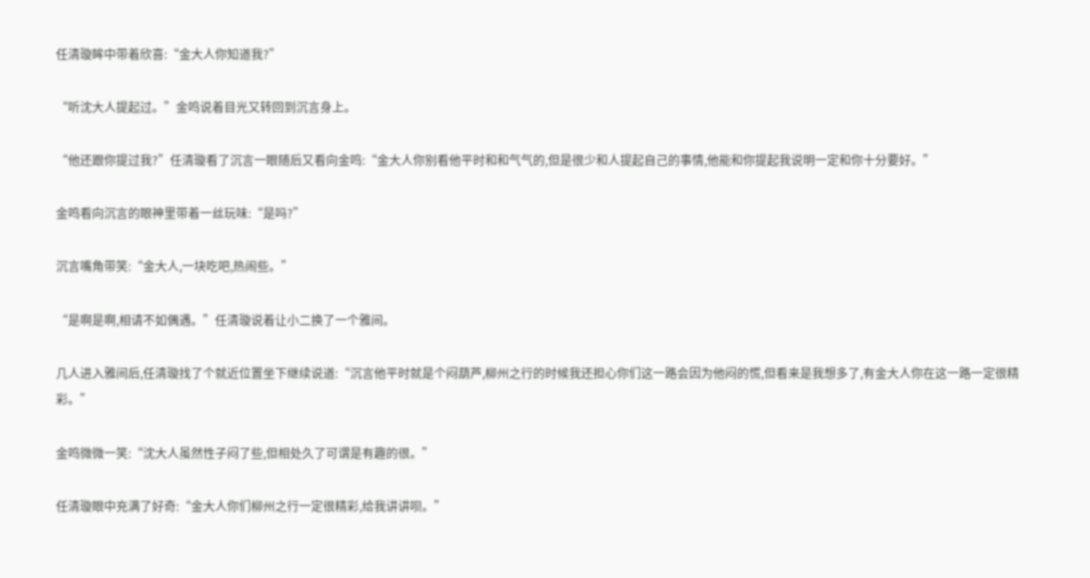任清璇眸中带着欣喜:“金大人你知道我?”

“听沈大人提起过。”金鸣说着目光又转回到沉言身上。

“他还跟你提过我?”任清璇看了沉言一眼随后又看向金鸣:“金大人你别看他平时和和气气的,但是很少和人提起自己的事情,他能和你提起我说明一定和你十分要好。”

金鸣看向沉言的眼神里带着一丝玩味:“是吗?”

沉言嘴角带笑:“金大人,一块吃吧,热闹些。”

“是啊是啊,相请不如偶遇。”任清璇说着让小二换了一个雅间。

几人进入雅间后,任清璇找了个就近位置坐下继续说道:“沉言他平时就是个闷葫芦,柳州之行的时候我还担心你们这一路会因为他闷的慌,但看来是我想多了,有金大人你在这一路一定很精彩。”

金鸣微微一笑:“沈大人虽然性子闷了些,但相处久了可谓是有趣的很。”

任清璇眼中充满了好奇:“金大人你们柳州之行一定很精彩,给我讲讲呗。”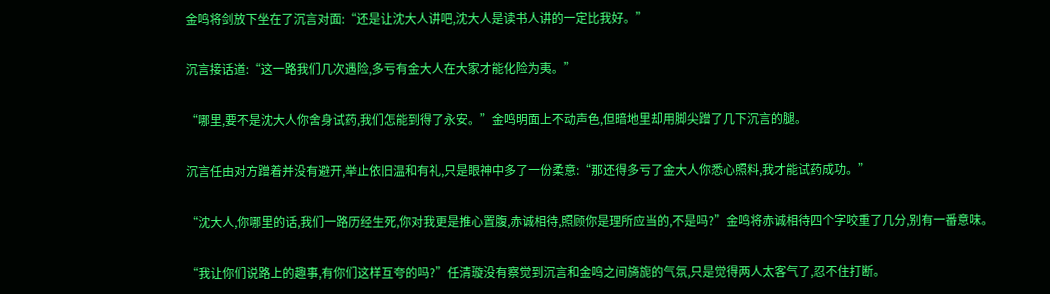金鸣将剑放下坐在了沉言对面:“还是让沈大人讲吧,沈大人是读书人讲的一定比我好。”

沉言接话道:“这一路我们几次遇险,多亏有金大人在大家才能化险为夷。”

“哪里,要不是沈大人你舍身试药,我们怎能到得了永安。”金鸣明面上不动声色,但暗地里却用脚尖蹭了几下沉言的腿。

沉言任由对方蹭着并没有避开,举止依旧温和有礼,只是眼神中多了一份柔意:“那还得多亏了金大人你悉心照料,我才能试药成功。”

“沈大人,你哪里的话,我们一路历经生死,你对我更是推心置腹,赤诚相待,照顾你是理所应当的,不是吗?”金鸣将赤诚相待四个字咬重了几分,别有一番意味。

“我让你们说路上的趣事,有你们这样互夸的吗?”任清璇没有察觉到沉言和金鸣之间旖旎的气氛,只是觉得两人太客气了,忍不住打断。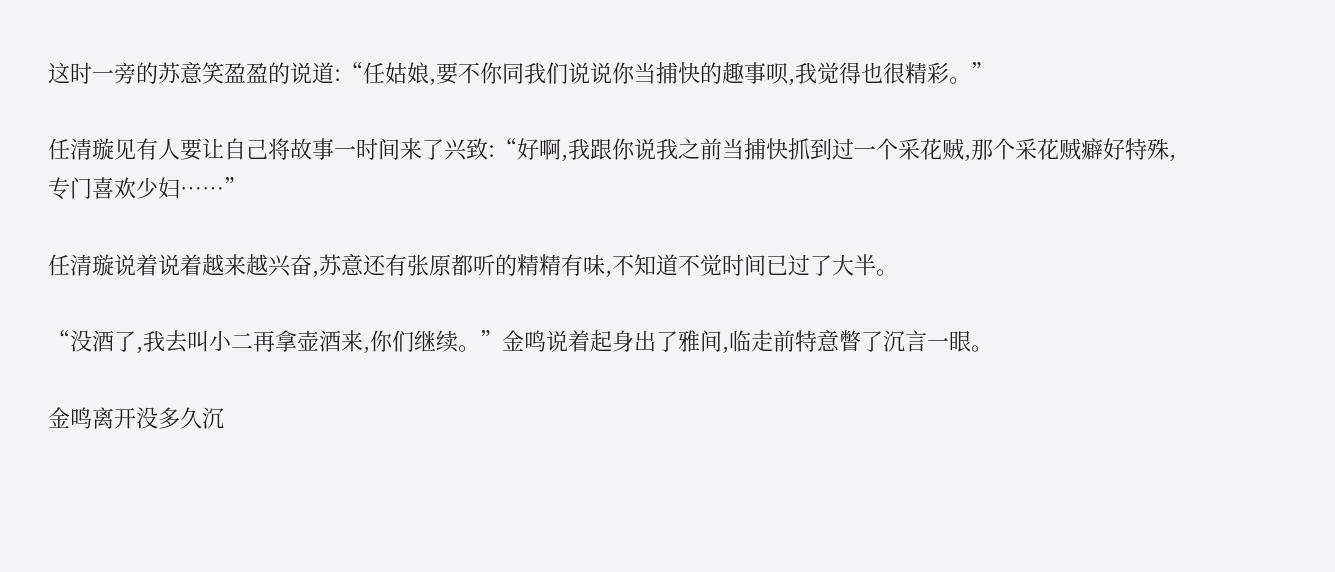这时一旁的苏意笑盈盈的说道:“任姑娘,要不你同我们说说你当捕快的趣事呗,我觉得也很精彩。”

任清璇见有人要让自己将故事一时间来了兴致:“好啊,我跟你说我之前当捕快抓到过一个采花贼,那个采花贼癖好特殊,专门喜欢少妇……”

任清璇说着说着越来越兴奋,苏意还有张原都听的精精有味,不知道不觉时间已过了大半。

“没酒了,我去叫小二再拿壶酒来,你们继续。”金鸣说着起身出了雅间,临走前特意瞥了沉言一眼。

金鸣离开没多久沉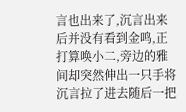言也出来了,沉言出来后并没有看到金鸣,正打算唤小二,旁边的雅间却突然伸出一只手将沉言拉了进去随后一把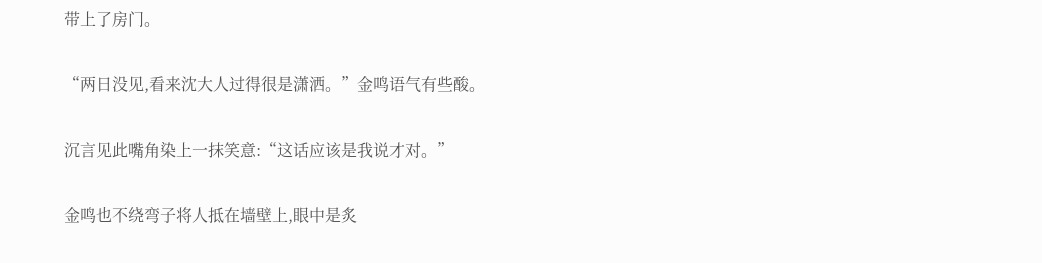带上了房门。

“两日没见,看来沈大人过得很是潇洒。”金鸣语气有些酸。

沉言见此嘴角染上一抹笑意:“这话应该是我说才对。”

金鸣也不绕弯子将人抵在墙壁上,眼中是炙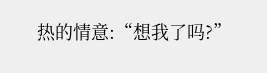热的情意:“想我了吗?”